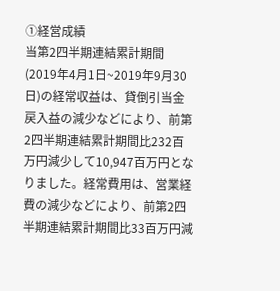①経営成績
当第2四半期連結累計期間(2019年4月1日~2019年9月30日)の経常収益は、貸倒引当金戻入益の減少などにより、前第2四半期連結累計期間比232百万円減少して10,947百万円となりました。経常費用は、営業経費の減少などにより、前第2四半期連結累計期間比33百万円減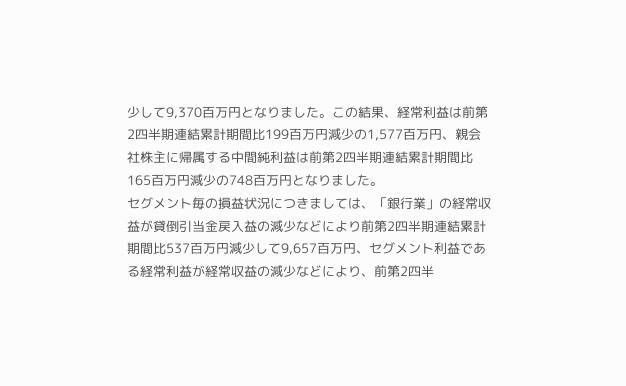少して9,370百万円となりました。この結果、経常利益は前第2四半期連結累計期間比199百万円減少の1,577百万円、親会社株主に帰属する中間純利益は前第2四半期連結累計期間比165百万円減少の748百万円となりました。
セグメント毎の損益状況につきましては、「銀行業」の経常収益が貸倒引当金戻入益の減少などにより前第2四半期連結累計期間比537百万円減少して9,657百万円、セグメント利益である経常利益が経常収益の減少などにより、前第2四半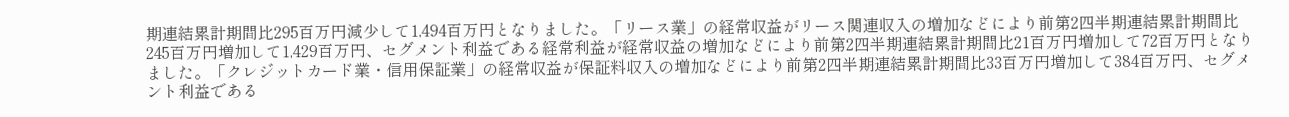期連結累計期間比295百万円減少して1,494百万円となりました。「リース業」の経常収益がリース関連収入の増加などにより前第2四半期連結累計期間比245百万円増加して1,429百万円、セグメント利益である経常利益が経常収益の増加などにより前第2四半期連結累計期間比21百万円増加して72百万円となりました。「クレジットカード業・信用保証業」の経常収益が保証料収入の増加などにより前第2四半期連結累計期間比33百万円増加して384百万円、セグメント利益である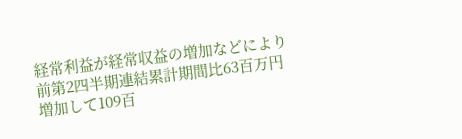経常利益が経常収益の増加などにより前第2四半期連結累計期間比63百万円増加して109百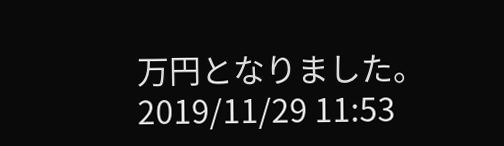万円となりました。
2019/11/29 11:53